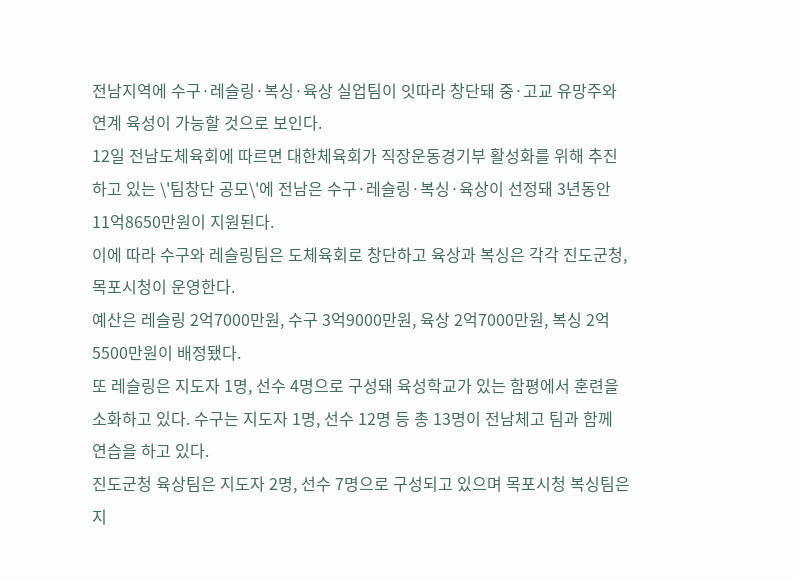전남지역에 수구·레슬링·복싱·육상 실업팀이 잇따라 창단돼 중·고교 유망주와 연계 육성이 가능할 것으로 보인다.
12일 전남도체육회에 따르면 대한체육회가 직장운동경기부 활성화를 위해 추진하고 있는 \'팀창단 공모\'에 전남은 수구·레슬링·복싱·육상이 선정돼 3년동안 11억8650만원이 지원된다.
이에 따라 수구와 레슬링팀은 도체육회로 창단하고 육상과 복싱은 각각 진도군청, 목포시청이 운영한다.
예산은 레슬링 2억7000만원, 수구 3억9000만원, 육상 2억7000만원, 복싱 2억5500만원이 배정됐다.
또 레슬링은 지도자 1명, 선수 4명으로 구성돼 육성학교가 있는 함평에서 훈련을 소화하고 있다. 수구는 지도자 1명, 선수 12명 등 총 13명이 전남체고 팀과 함께 연습을 하고 있다.
진도군청 육상팀은 지도자 2명, 선수 7명으로 구성되고 있으며 목포시청 복싱팀은 지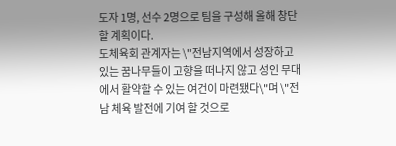도자 1명, 선수 2명으로 팀을 구성해 올해 창단할 계획이다.
도체육회 관계자는 \"전남지역에서 성장하고 있는 꿈나무들이 고향을 떠나지 않고 성인 무대에서 활약할 수 있는 여건이 마련됐다\"며 \"전남 체육 발전에 기여 할 것으로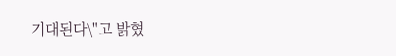기대된다\"고 밝혔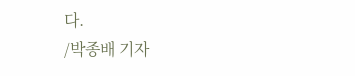다.
/박종배 기자